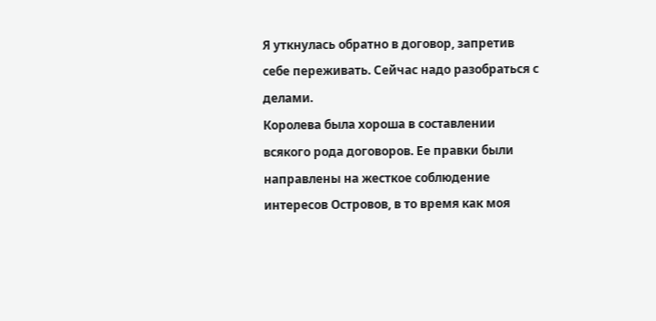Я уткнулась обратно в договор, запретив себе переживать. Сейчас надо разобраться с делами.
Королева была хороша в составлении всякого рода договоров. Ее правки были направлены на жесткое соблюдение интересов Островов, в то время как моя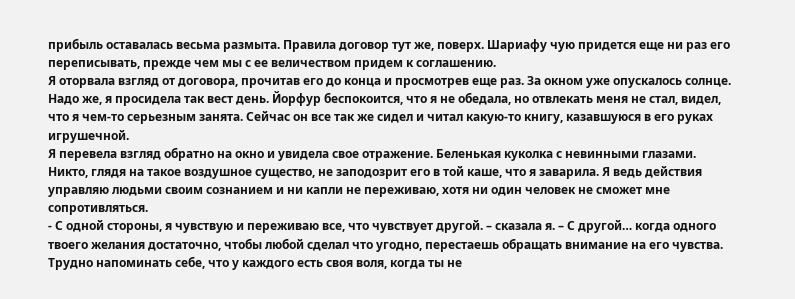прибыль оставалась весьма размыта. Правила договор тут же, поверх. Шариафу чую придется еще ни раз его переписывать, прежде чем мы с ее величеством придем к соглашению.
Я оторвала взгляд от договора, прочитав его до конца и просмотрев еще раз. За окном уже опускалось солнце. Надо же, я просидела так вест день. Йорфур беспокоится, что я не обедала, но отвлекать меня не стал, видел, что я чем-то серьезным занята. Сейчас он все так же сидел и читал какую-то книгу, казавшуюся в его руках игрушечной.
Я перевела взгляд обратно на окно и увидела свое отражение. Беленькая куколка с невинными глазами. Никто, глядя на такое воздушное существо, не заподозрит его в той каше, что я заварила. Я ведь действия управляю людьми своим сознанием и ни капли не переживаю, хотя ни один человек не сможет мне сопротивляться.
- С одной стороны, я чувствую и переживаю все, что чувствует другой. – сказала я. – С другой… когда одного твоего желания достаточно, чтобы любой сделал что угодно, перестаешь обращать внимание на его чувства. Трудно напоминать себе, что у каждого есть своя воля, когда ты не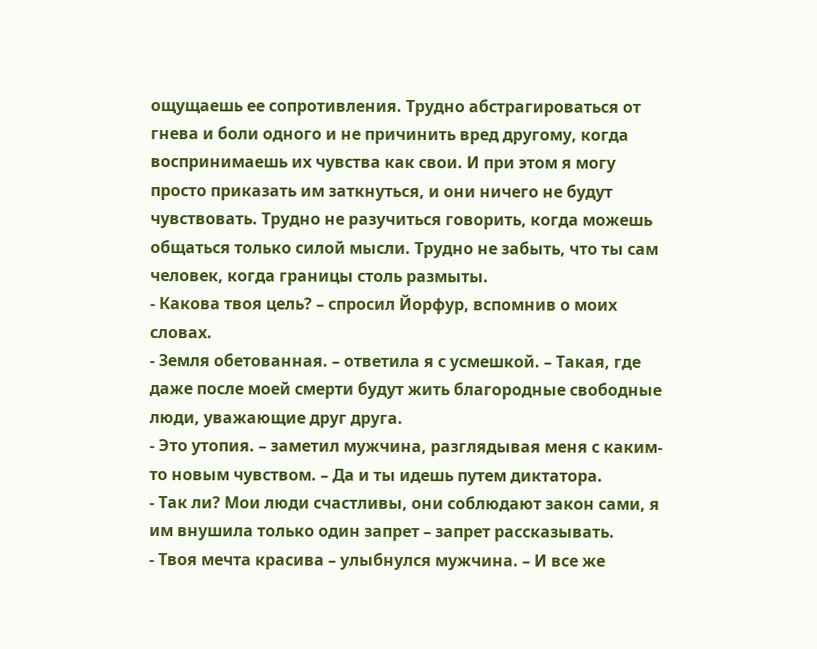ощущаешь ее сопротивления. Трудно абстрагироваться от гнева и боли одного и не причинить вред другому, когда воспринимаешь их чувства как свои. И при этом я могу просто приказать им заткнуться, и они ничего не будут чувствовать. Трудно не разучиться говорить, когда можешь общаться только силой мысли. Трудно не забыть, что ты сам человек, когда границы столь размыты.
- Какова твоя цель? – спросил Йорфур, вспомнив о моих словах.
- Земля обетованная. – ответила я с усмешкой. – Такая, где даже после моей смерти будут жить благородные свободные люди, уважающие друг друга.
- Это утопия. – заметил мужчина, разглядывая меня с каким-то новым чувством. – Да и ты идешь путем диктатора.
- Так ли? Мои люди счастливы, они соблюдают закон сами, я им внушила только один запрет – запрет рассказывать.
- Твоя мечта красива – улыбнулся мужчина. – И все же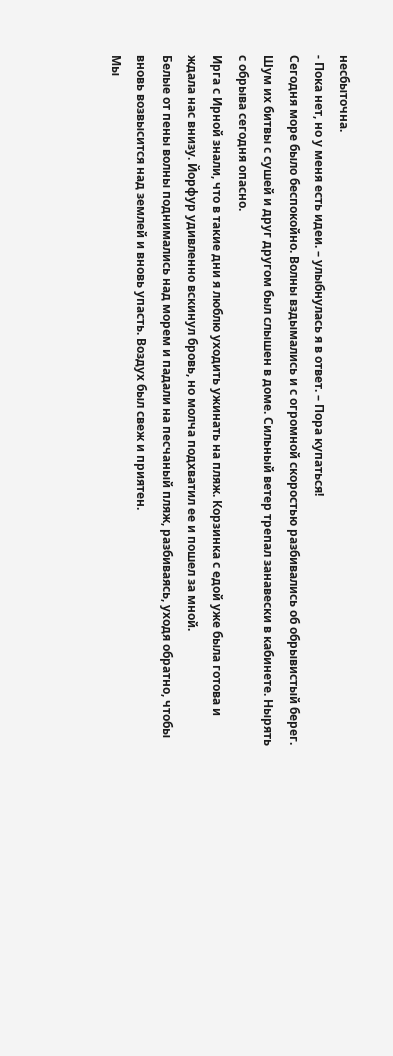несбыточна.
- Пока нет, но у меня есть идеи. – улыбнулась я в ответ. – Пора купаться!
Сегодня море было беспокойно. Волны вздымались и с огромной скоростью разбивались об обрывистый берег. Шум их битвы с сушей и друг другом был слышен в доме. Сильный ветер трепал занавески в кабинете. Нырять с обрыва сегодня опасно.
Ирга с Ирной знали, что в такие дни я люблю уходить ужинать на пляж. Корзинка с едой уже была готова и ждала нас внизу. Йорфур удивленно вскинул бровь, но молча подхватил ее и пошел за мной.
Белые от пены волны поднимались над морем и падали на песчаный пляж, разбиваясь, уходя обратно, чтобы вновь возвысится над землей и вновь упасть. Воздух был свеж и приятен.
Мы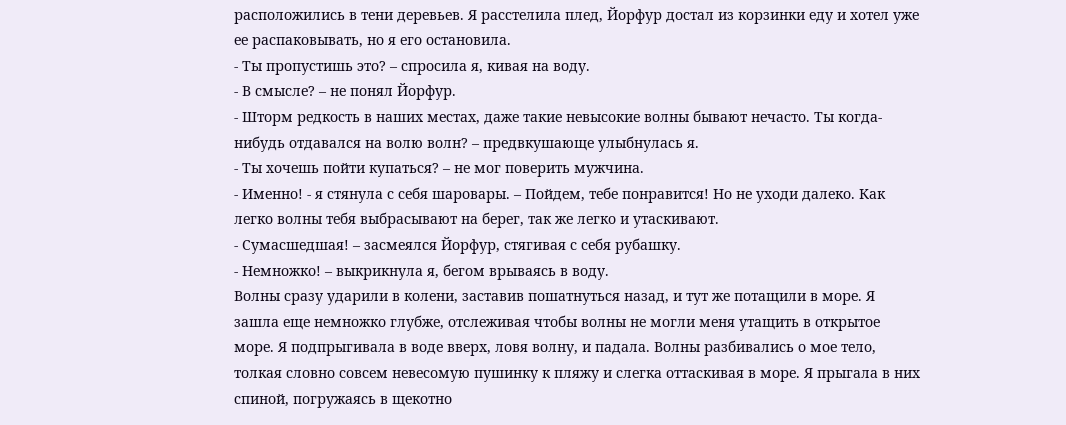расположились в тени деревьев. Я расстелила плед, Йорфур достал из корзинки еду и хотел уже ее распаковывать, но я его остановила.
- Ты пропустишь это? – спросила я, кивая на воду.
- В смысле? – не понял Йорфур.
- Шторм редкость в наших местах, даже такие невысокие волны бывают нечасто. Ты когда-нибудь отдавался на волю волн? – предвкушающе улыбнулась я.
- Ты хочешь пойти купаться? – не мог поверить мужчина.
- Именно! - я стянула с себя шаровары. – Пойдем, тебе понравится! Но не уходи далеко. Как легко волны тебя выбрасывают на берег, так же легко и утаскивают.
- Сумасшедшая! – засмеялся Йорфур, стягивая с себя рубашку.
- Немножко! – выкрикнула я, бегом врываясь в воду.
Волны сразу ударили в колени, заставив пошатнуться назад, и тут же потащили в море. Я зашла еще немножко глубже, отслеживая чтобы волны не могли меня утащить в открытое море. Я подпрыгивала в воде вверх, ловя волну, и падала. Волны разбивались о мое тело, толкая словно совсем невесомую пушинку к пляжу и слегка оттаскивая в море. Я прыгала в них спиной, погружаясь в щекотно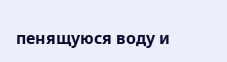пенящуюся воду и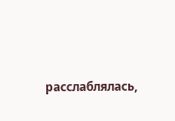расслаблялась,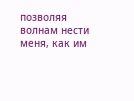позволяя волнам нести меня, как им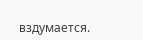вздумается.